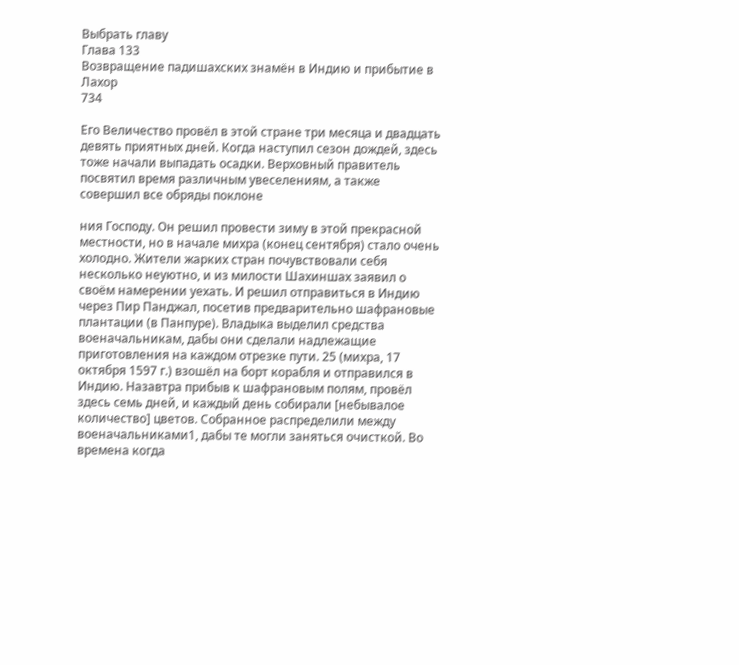Выбрать главу
Глава 133
Возвращение падишахских знамён в Индию и прибытие в Лахор
734

Его Величество провёл в этой стране три месяца и двадцать девять приятных дней. Когда наступил сезон дождей, здесь тоже начали выпадать осадки. Верховный правитель посвятил время различным увеселениям, а также совершил все обряды поклоне

ния Господу. Он решил провести зиму в этой прекрасной местности, но в начале михра (конец сентября) стало очень холодно. Жители жарких стран почувствовали себя несколько неуютно, и из милости Шахиншах заявил о своём намерении уехать. И решил отправиться в Индию через Пир Панджал, посетив предварительно шафрановые плантации (в Панпуре). Владыка выделил средства военачальникам, дабы они сделали надлежащие приготовления на каждом отрезке пути. 25 (михра, 17 октября 1597 г.) взошёл на борт корабля и отправился в Индию. Назавтра прибыв к шафрановым полям, провёл здесь семь дней, и каждый день собирали [небывалое количество] цветов. Собранное распределили между военачальниками1, дабы те могли заняться очисткой. Во времена когда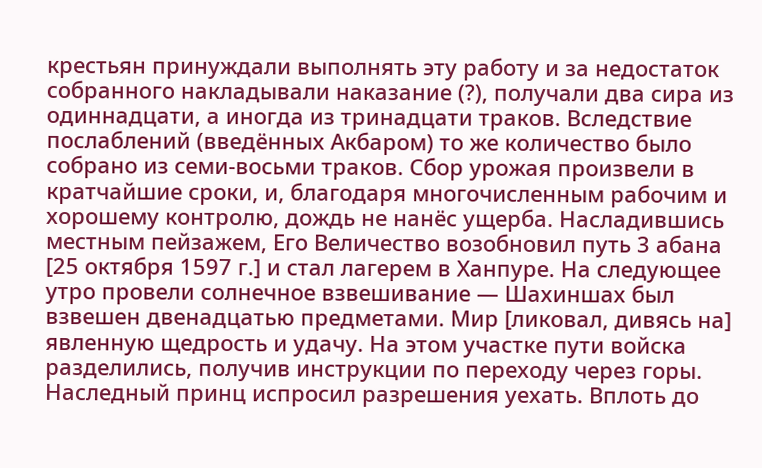крестьян принуждали выполнять эту работу и за недостаток собранного накладывали наказание (?), получали два сира из одиннадцати, а иногда из тринадцати траков. Вследствие послаблений (введённых Акбаром) то же количество было собрано из семи-восьми траков. Сбор урожая произвели в кратчайшие сроки, и, благодаря многочисленным рабочим и хорошему контролю, дождь не нанёс ущерба. Насладившись местным пейзажем, Его Величество возобновил путь 3 абана [25 октября 1597 г.] и стал лагерем в Ханпуре. На следующее утро провели солнечное взвешивание — Шахиншах был взвешен двенадцатью предметами. Мир [ликовал, дивясь на] явленную щедрость и удачу. На этом участке пути войска разделились, получив инструкции по переходу через горы. Наследный принц испросил разрешения уехать. Вплоть до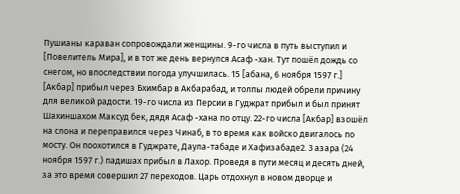Пушианы караван сопровождали женщины. 9-го числа в путь выступил и [Повелитель Мира], и в тот же день вернулся Асаф -хан. Тут пошёл дождь со снегом, но впоследствии погода улучшилась. 15 [абана, 6 ноября 1597 г.] [Акбар] прибыл через Бхимбар в Акбарабад, и толпы людей обрели причину для великой радости. 19-го числа из Персии в Гуджрат прибыл и был принят Шахиншахом Максуд бек, дядя Асаф -хана по отцу. 22-го числа [Акбар] взошёл на слона и переправился через Чинаб, в то время как войско двигалось по мосту. Он поохотился в Гуджрате, Даула-табаде и Хафизабаде2. 3 азара (24 ноября 1597 г.) падишах прибыл в Лахор. Проведя в пути месяц и десять дней, за это время совершил 27 переходов. Царь отдохнул в новом дворце и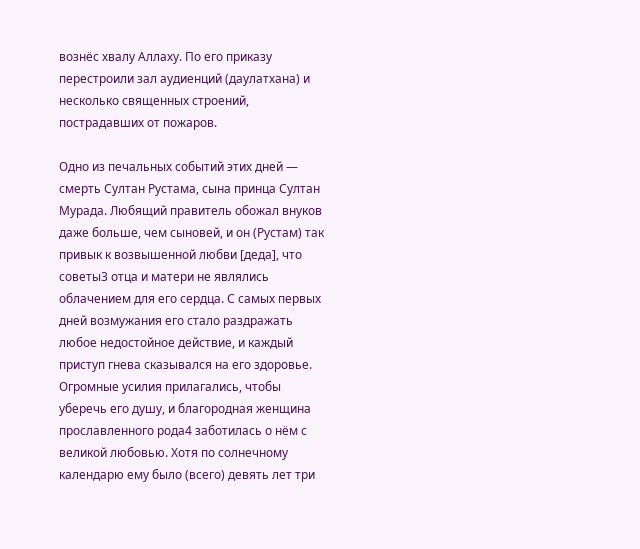вознёс хвалу Аллаху. По его приказу перестроили зал аудиенций (даулатхана) и несколько священных строений, пострадавших от пожаров.

Одно из печальных событий этих дней — смерть Султан Рустама, сына принца Султан Мурада. Любящий правитель обожал внуков даже больше, чем сыновей, и он (Рустам) так привык к возвышенной любви [деда], что советы3 отца и матери не являлись облачением для его сердца. С самых первых дней возмужания его стало раздражать любое недостойное действие, и каждый приступ гнева сказывался на его здоровье. Огромные усилия прилагались, чтобы уберечь его душу, и благородная женщина прославленного рода4 заботилась о нём с великой любовью. Хотя по солнечному календарю ему было (всего) девять лет три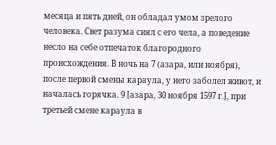месяца и пять дней, он обладал умом зрелого человека. Свет разума сиял с его чела, а поведение несло на себе отпечаток благородного происхождения. В ночь на 7 (азара, или ноября), после первой смены караула, у него заболел живот, и началась горячка. 9 [азара, 30 ноября 1597 г.], при третьей смене караула в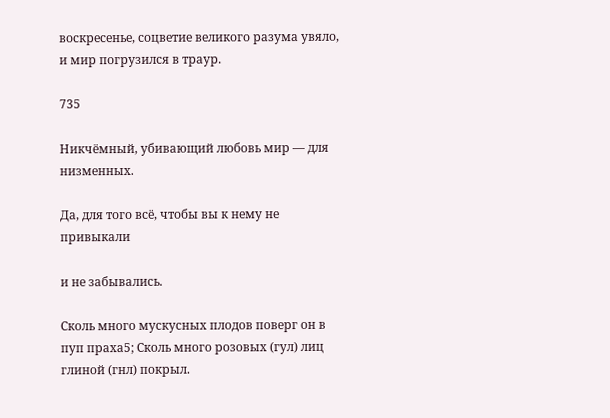воскресенье, соцветие великого разума увяло, и мир погрузился в траур.

735

Никчёмный, убивающий любовь мир — для низменных.

Да, для того всё, чтобы вы к нему не привыкали

и не забывались.

Сколь много мускусных плодов поверг он в пуп праха5; Сколь много розовых (гул) лиц глиной (гнл) покрыл.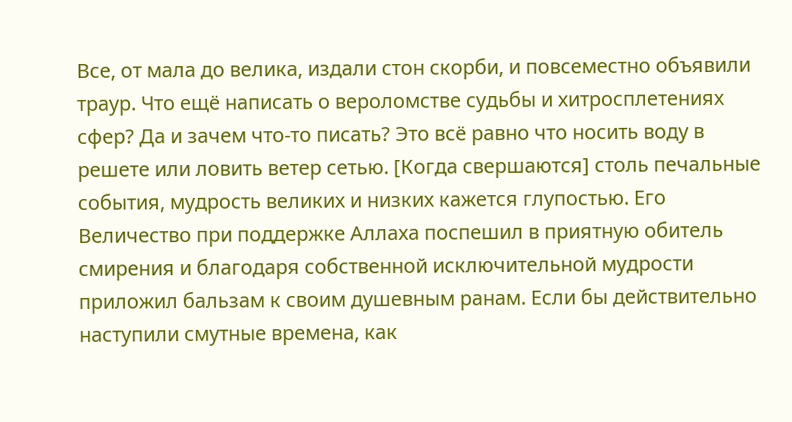Все, от мала до велика, издали стон скорби, и повсеместно объявили траур. Что ещё написать о вероломстве судьбы и хитросплетениях сфер? Да и зачем что-то писать? Это всё равно что носить воду в решете или ловить ветер сетью. [Когда свершаются] столь печальные события, мудрость великих и низких кажется глупостью. Его Величество при поддержке Аллаха поспешил в приятную обитель смирения и благодаря собственной исключительной мудрости приложил бальзам к своим душевным ранам. Если бы действительно наступили смутные времена, как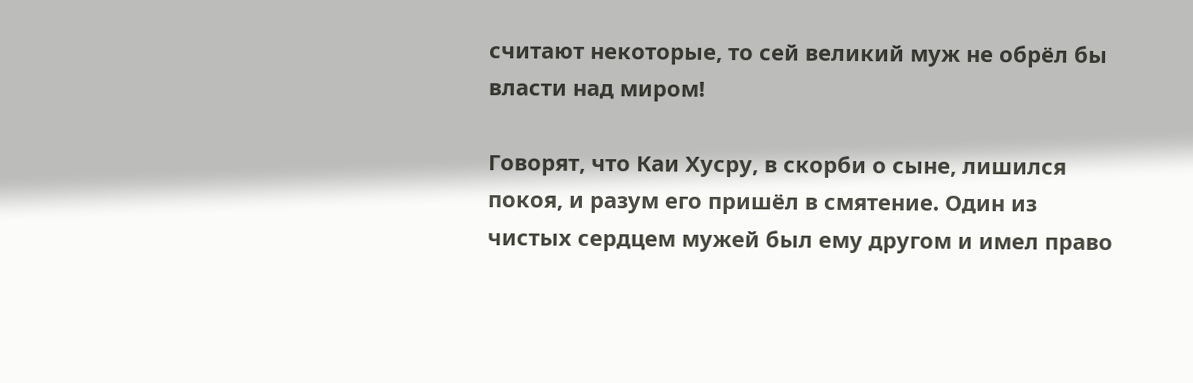считают некоторые, то сей великий муж не обрёл бы власти над миром!

Говорят, что Каи Хусру, в скорби о сыне, лишился покоя, и разум его пришёл в смятение. Один из чистых сердцем мужей был ему другом и имел право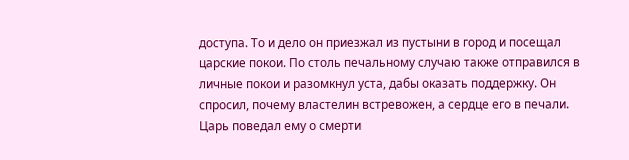доступа. То и дело он приезжал из пустыни в город и посещал царские покои. По столь печальному случаю также отправился в личные покои и разомкнул уста, дабы оказать поддержку. Он спросил, почему властелин встревожен, а сердце его в печали. Царь поведал ему о смерти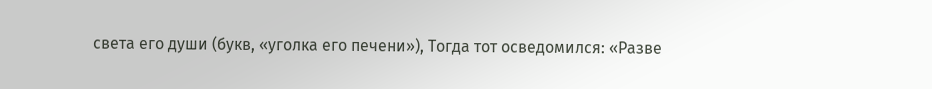света его души (букв, «уголка его печени»), Тогда тот осведомился: «Разве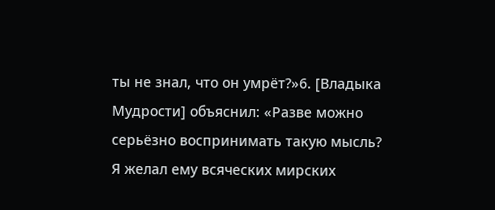ты не знал, что он умрёт?»6. [Владыка Мудрости] объяснил: «Разве можно серьёзно воспринимать такую мысль? Я желал ему всяческих мирских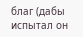благ (дабы испытал он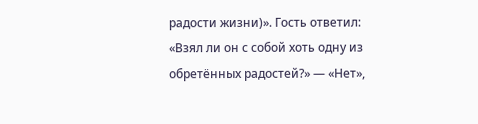радости жизни)». Гость ответил: «Взял ли он с собой хоть одну из обретённых радостей?» — «Нет»,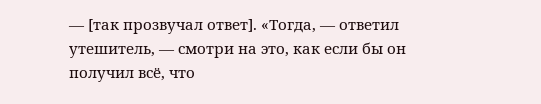— [так прозвучал ответ]. «Тогда, — ответил утешитель, — смотри на это, как если бы он получил всё, что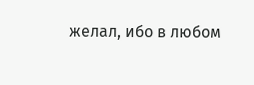желал, ибо в любом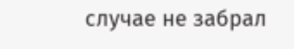случае не забрал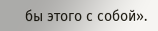бы этого с собой».